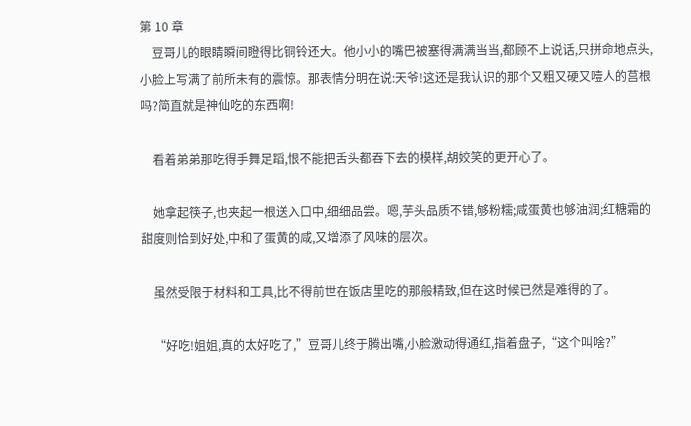第 10 章
    豆哥儿的眼睛瞬间瞪得比铜铃还大。他小小的嘴巴被塞得满满当当,都顾不上说话,只拼命地点头,小脸上写满了前所未有的震惊。那表情分明在说:天爷!这还是我认识的那个又粗又硬又噎人的莒根吗?简直就是神仙吃的东西啊!

    看着弟弟那吃得手舞足蹈,恨不能把舌头都吞下去的模样,胡姣笑的更开心了。

    她拿起筷子,也夹起一根送入口中,细细品尝。嗯,芋头品质不错,够粉糯;咸蛋黄也够油润;红糖霜的甜度则恰到好处,中和了蛋黄的咸,又增添了风味的层次。

    虽然受限于材料和工具,比不得前世在饭店里吃的那般精致,但在这时候已然是难得的了。

    “好吃!姐姐,真的太好吃了,”豆哥儿终于腾出嘴,小脸激动得通红,指着盘子,“这个叫啥?”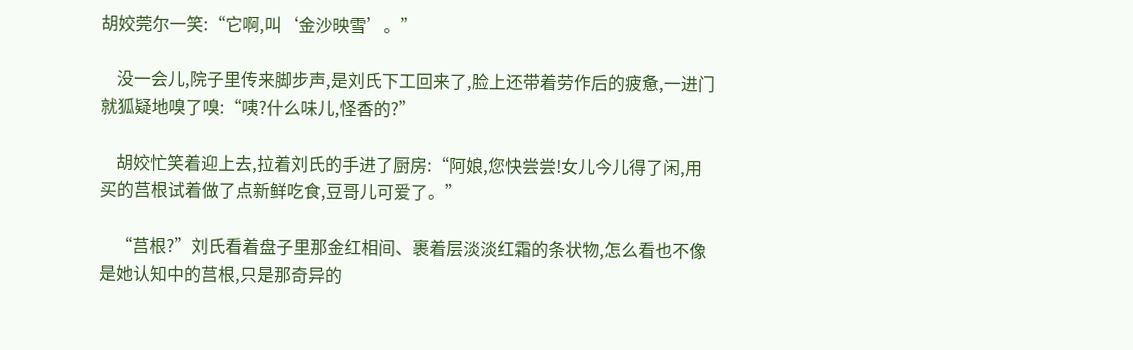胡姣莞尔一笑:“它啊,叫‘金沙映雪’。”

    没一会儿,院子里传来脚步声,是刘氏下工回来了,脸上还带着劳作后的疲惫,一进门就狐疑地嗅了嗅:“咦?什么味儿,怪香的?”

    胡姣忙笑着迎上去,拉着刘氏的手进了厨房:“阿娘,您快尝尝!女儿今儿得了闲,用买的莒根试着做了点新鲜吃食,豆哥儿可爱了。”

    “莒根?”刘氏看着盘子里那金红相间、裹着层淡淡红霜的条状物,怎么看也不像是她认知中的莒根,只是那奇异的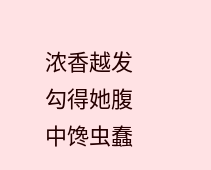浓香越发勾得她腹中馋虫蠢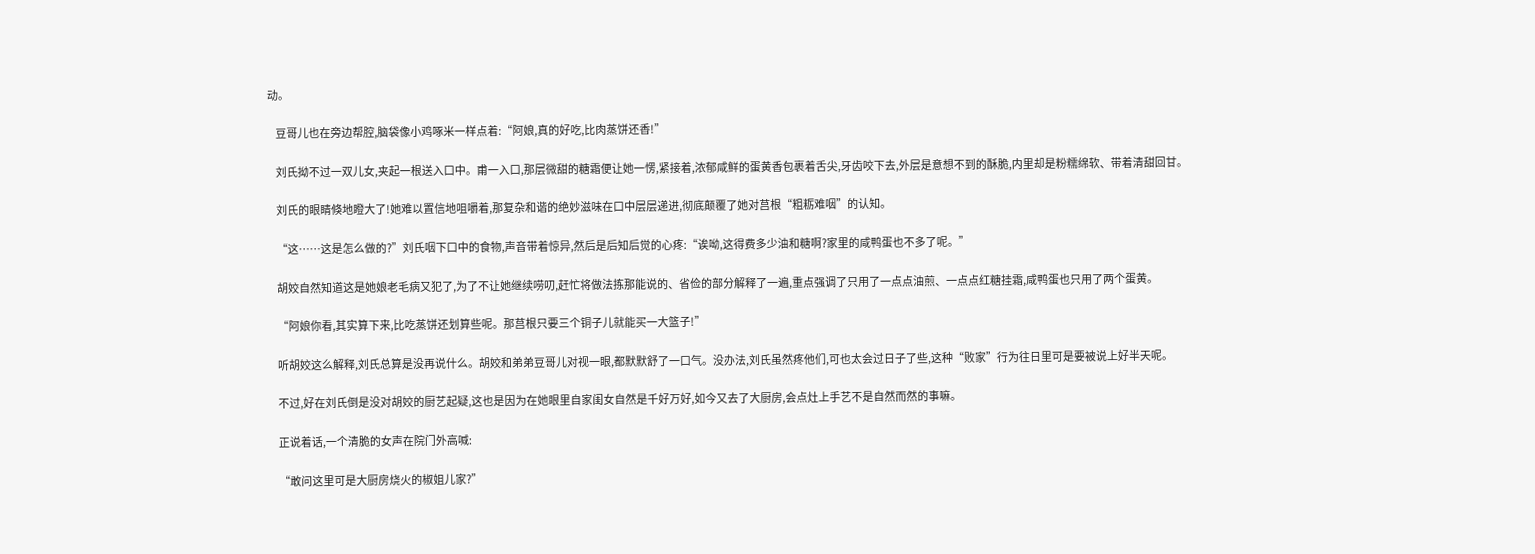动。

    豆哥儿也在旁边帮腔,脑袋像小鸡啄米一样点着:“阿娘,真的好吃,比肉蒸饼还香!”

    刘氏拗不过一双儿女,夹起一根送入口中。甫一入口,那层微甜的糖霜便让她一愣,紧接着,浓郁咸鲜的蛋黄香包裹着舌尖,牙齿咬下去,外层是意想不到的酥脆,内里却是粉糯绵软、带着清甜回甘。

    刘氏的眼睛倏地瞪大了!她难以置信地咀嚼着,那复杂和谐的绝妙滋味在口中层层递进,彻底颠覆了她对莒根“粗粝难咽”的认知。

    “这……这是怎么做的?”刘氏咽下口中的食物,声音带着惊异,然后是后知后觉的心疼:“诶呦,这得费多少油和糖啊?家里的咸鸭蛋也不多了呢。”

    胡姣自然知道这是她娘老毛病又犯了,为了不让她继续唠叨,赶忙将做法拣那能说的、省俭的部分解释了一遍,重点强调了只用了一点点油煎、一点点红糖挂霜,咸鸭蛋也只用了两个蛋黄。

    “阿娘你看,其实算下来,比吃蒸饼还划算些呢。那莒根只要三个铜子儿就能买一大篮子!”

    听胡姣这么解释,刘氏总算是没再说什么。胡姣和弟弟豆哥儿对视一眼,都默默舒了一口气。没办法,刘氏虽然疼他们,可也太会过日子了些,这种“败家”行为往日里可是要被说上好半天呢。

    不过,好在刘氏倒是没对胡姣的厨艺起疑,这也是因为在她眼里自家闺女自然是千好万好,如今又去了大厨房,会点灶上手艺不是自然而然的事嘛。

    正说着话,一个清脆的女声在院门外高喊:

    “敢问这里可是大厨房烧火的椒姐儿家?”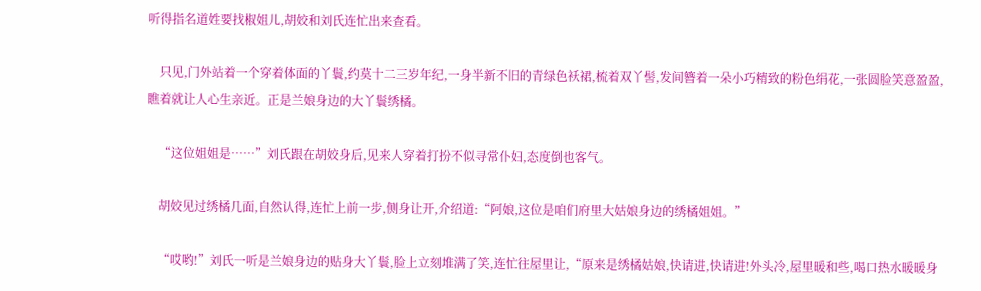听得指名道姓要找椒姐儿,胡姣和刘氏连忙出来查看。

    只见,门外站着一个穿着体面的丫鬟,约莫十二三岁年纪,一身半新不旧的青绿色袄裙,梳着双丫髻,发间簪着一朵小巧精致的粉色绢花,一张圆脸笑意盈盈,瞧着就让人心生亲近。正是兰娘身边的大丫鬟绣橘。

    “这位姐姐是……”刘氏跟在胡姣身后,见来人穿着打扮不似寻常仆妇,态度倒也客气。

    胡姣见过绣橘几面,自然认得,连忙上前一步,侧身让开,介绍道:“阿娘,这位是咱们府里大姑娘身边的绣橘姐姐。”

    “哎哟!”刘氏一听是兰娘身边的贴身大丫鬟,脸上立刻堆满了笑,连忙往屋里让,“原来是绣橘姑娘,快请进,快请进!外头冷,屋里暖和些,喝口热水暖暖身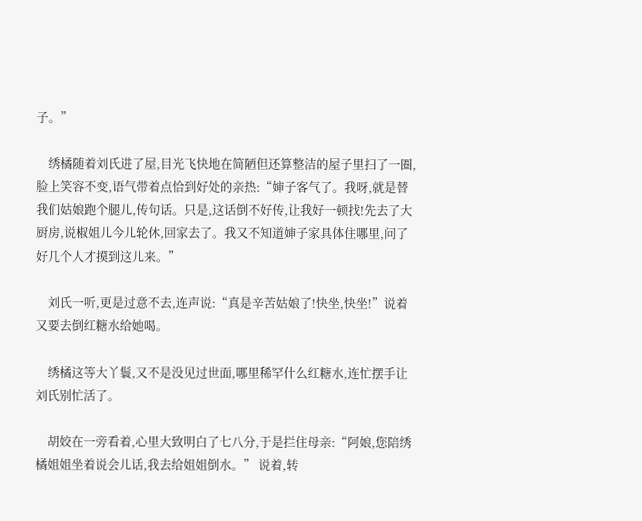子。”

    绣橘随着刘氏进了屋,目光飞快地在简陋但还算整洁的屋子里扫了一圈,脸上笑容不变,语气带着点恰到好处的亲热:“婶子客气了。我呀,就是替我们姑娘跑个腿儿,传句话。只是,这话倒不好传,让我好一顿找!先去了大厨房,说椒姐儿今儿轮休,回家去了。我又不知道婶子家具体住哪里,问了好几个人才摸到这儿来。”

    刘氏一听,更是过意不去,连声说:“真是辛苦姑娘了!快坐,快坐!”说着又要去倒红糖水给她喝。

    绣橘这等大丫鬟,又不是没见过世面,哪里稀罕什么红糖水,连忙摆手让刘氏别忙活了。

    胡姣在一旁看着,心里大致明白了七八分,于是拦住母亲:“阿娘,您陪绣橘姐姐坐着说会儿话,我去给姐姐倒水。” 说着,转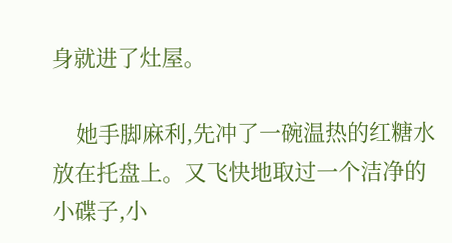身就进了灶屋。

    她手脚麻利,先冲了一碗温热的红糖水放在托盘上。又飞快地取过一个洁净的小碟子,小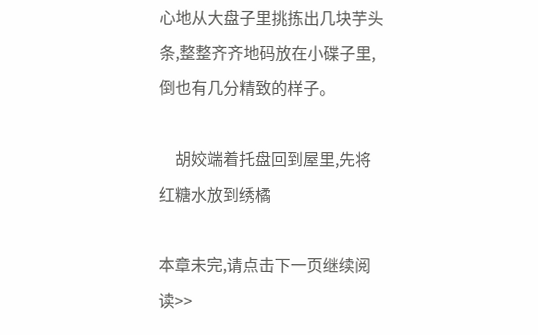心地从大盘子里挑拣出几块芋头条,整整齐齐地码放在小碟子里,倒也有几分精致的样子。

    胡姣端着托盘回到屋里,先将红糖水放到绣橘

本章未完,请点击下一页继续阅读>>